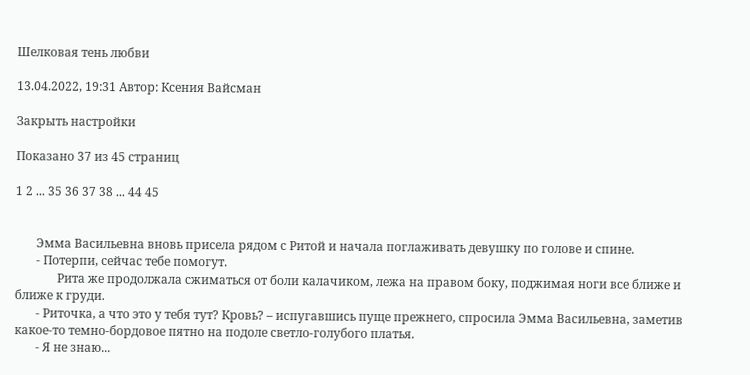Шелковая тень любви

13.04.2022, 19:31 Автор: Ксения Вайсман

Закрыть настройки

Показано 37 из 45 страниц

1 2 ... 35 36 37 38 ... 44 45


       Эмма Васильевна вновь присела рядом с Ритой и начала поглаживать девушку по голове и спине.
       - Потерпи, сейчас тебе помогут.
              Рита же продолжала сжиматься от боли калачиком, лежа на правом боку, поджимая ноги все ближе и ближе к груди.
       - Риточка, а что это у тебя тут? Кровь? – испугавшись пуще прежнего, спросила Эмма Васильевна, заметив какое-то темно-бордовое пятно на подоле светло-голубого платья.
       - Я не знаю...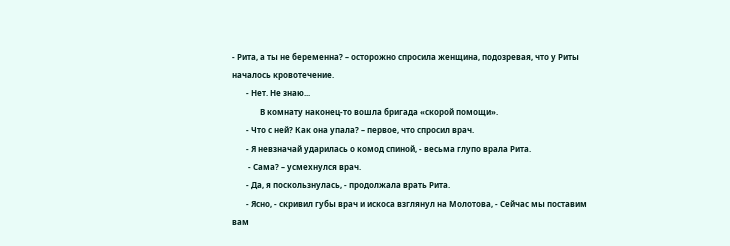- Рита, а ты не беременна? – осторожно спросила женщина, подозревая, что у Риты началось кровотечение.
       - Нет. Не знаю...
              В комнату наконец-то вошла бригада «скорой помощи».
       - Что с ней? Как она упала? – первое, что спросил врач.
       - Я невзначай ударилась о комод спиной, - весьма глупо врала Рита.
        - Сама? – усмехнулся врач.
       - Да, я поскользнулась, - продолжала врать Рита.
       - Ясно, - скривил губы врач и искоса взглянул на Молотова, - Сейчас мы поставим вам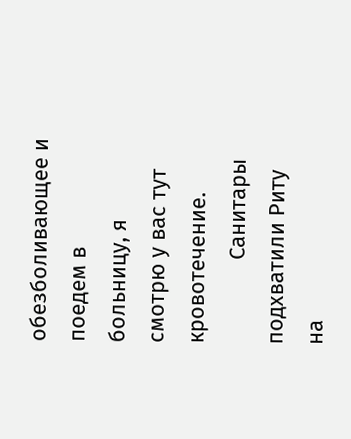обезболивающее и поедем в больницу, я смотрю у вас тут кровотечение.
              Санитары подхватили Риту на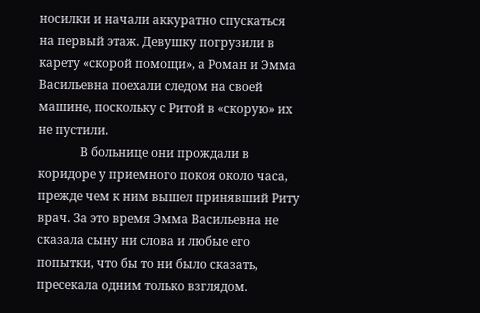носилки и начали аккуратно спускаться на первый этаж. Девушку погрузили в карету «скорой помощи», а Роман и Эмма Васильевна поехали следом на своей машине, поскольку с Ритой в «скорую» их не пустили.
              В больнице они прождали в коридоре у приемного покоя около часа, прежде чем к ним вышел принявший Риту врач. За это время Эмма Васильевна не сказала сыну ни слова и любые его попытки, что бы то ни было сказать, пресекала одним только взглядом.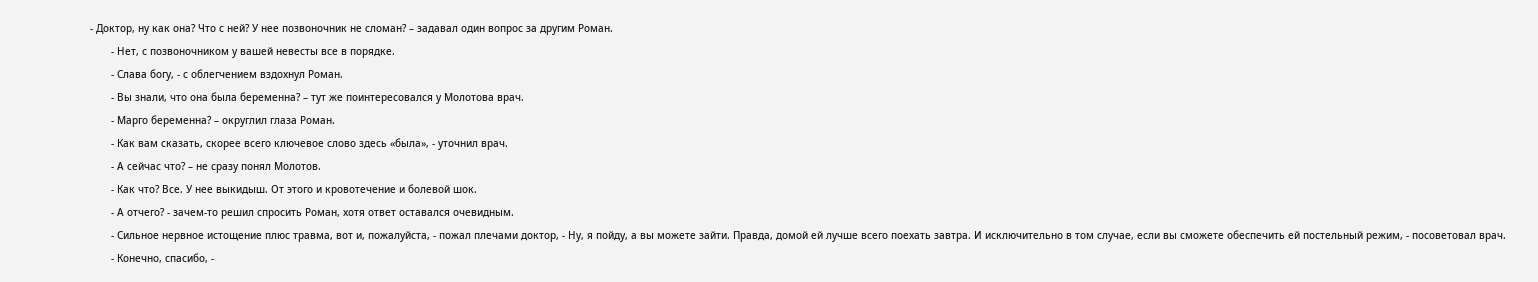- Доктор, ну как она? Что с ней? У нее позвоночник не сломан? – задавал один вопрос за другим Роман.
       - Нет, с позвоночником у вашей невесты все в порядке.
       - Слава богу, - с облегчением вздохнул Роман.
       - Вы знали, что она была беременна? – тут же поинтересовался у Молотова врач.
       - Марго беременна? – округлил глаза Роман.
       - Как вам сказать, скорее всего ключевое слово здесь «была», - уточнил врач.
       - А сейчас что? – не сразу понял Молотов.
       - Как что? Все. У нее выкидыш. От этого и кровотечение и болевой шок.
       - А отчего? - зачем-то решил спросить Роман, хотя ответ оставался очевидным.
       - Сильное нервное истощение плюс травма, вот и, пожалуйста, - пожал плечами доктор, - Ну, я пойду, а вы можете зайти. Правда, домой ей лучше всего поехать завтра. И исключительно в том случае, если вы сможете обеспечить ей постельный режим, - посоветовал врач.
       - Конечно, спасибо, -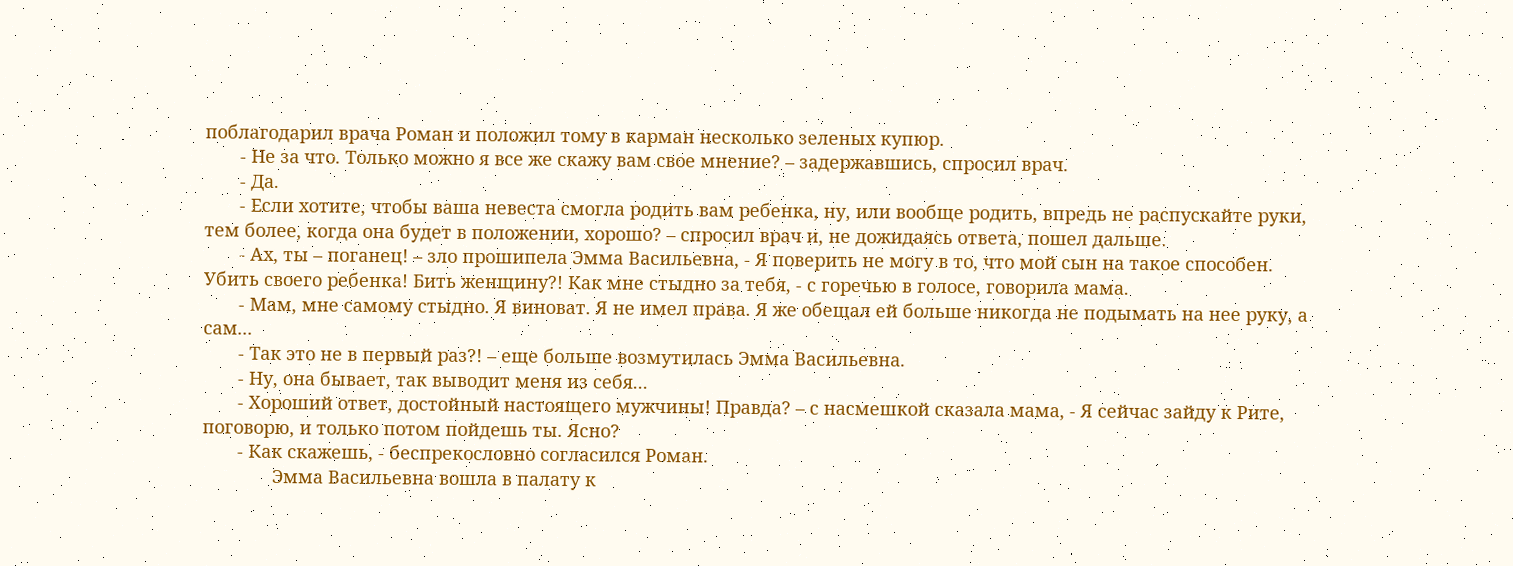поблагодарил врача Роман и положил тому в карман несколько зеленых купюр.
       - Не за что. Только можно я все же скажу вам свое мнение? – задержавшись, спросил врач.
       - Да.
       - Если хотите, чтобы ваша невеста смогла родить вам ребенка, ну, или вообще родить, впредь не распускайте руки, тем более, когда она будет в положении, хорошо? – спросил врач и, не дожидаясь ответа, пошел дальше.
       - Ах, ты – поганец! – зло прошипела Эмма Васильевна, - Я поверить не могу в то, что мой сын на такое способен. Убить своего ребенка! Бить женщину?! Как мне стыдно за тебя, - с горечью в голосе, говорила мама.
       - Мам, мне самому стыдно. Я виноват. Я не имел права. Я же обещал ей больше никогда не подымать на нее руку, а сам...
       - Так это не в первый раз?! – еще больше возмутилась Эмма Васильевна.
       - Ну, она бывает, так выводит меня из себя...
       - Хороший ответ, достойный настоящего мужчины! Правда? – с насмешкой сказала мама, - Я сейчас зайду к Рите, поговорю, и только потом пойдешь ты. Ясно?
       - Как скажешь, - беспрекословно согласился Роман.
              Эмма Васильевна вошла в палату к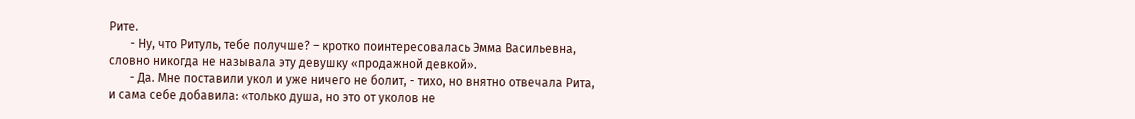Рите.
       - Ну, что Ритуль, тебе получше? – кротко поинтересовалась Эмма Васильевна, словно никогда не называла эту девушку «продажной девкой».
       - Да. Мне поставили укол и уже ничего не болит, - тихо, но внятно отвечала Рита, и сама себе добавила: «только душа, но это от уколов не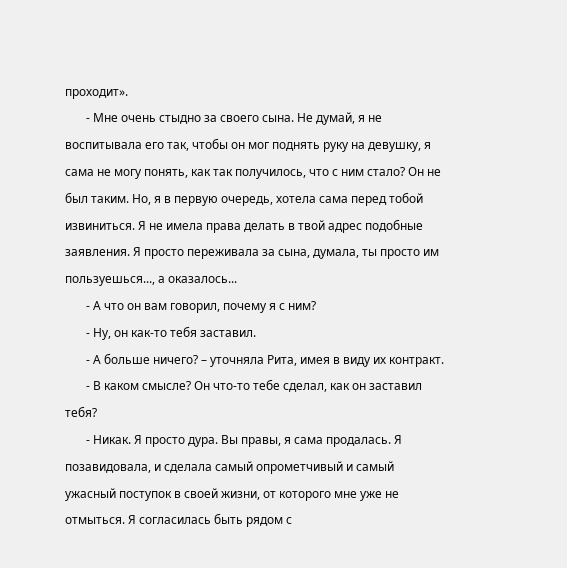проходит».
       - Мне очень стыдно за своего сына. Не думай, я не воспитывала его так, чтобы он мог поднять руку на девушку, я сама не могу понять, как так получилось, что с ним стало? Он не был таким. Но, я в первую очередь, хотела сама перед тобой извиниться. Я не имела права делать в твой адрес подобные заявления. Я просто переживала за сына, думала, ты просто им пользуешься..., а оказалось...
       - А что он вам говорил, почему я с ним?
       - Ну, он как-то тебя заставил.
       - А больше ничего? – уточняла Рита, имея в виду их контракт.
       - В каком смысле? Он что-то тебе сделал, как он заставил тебя?
       - Никак. Я просто дура. Вы правы, я сама продалась. Я позавидовала, и сделала самый опрометчивый и самый ужасный поступок в своей жизни, от которого мне уже не отмыться. Я согласилась быть рядом с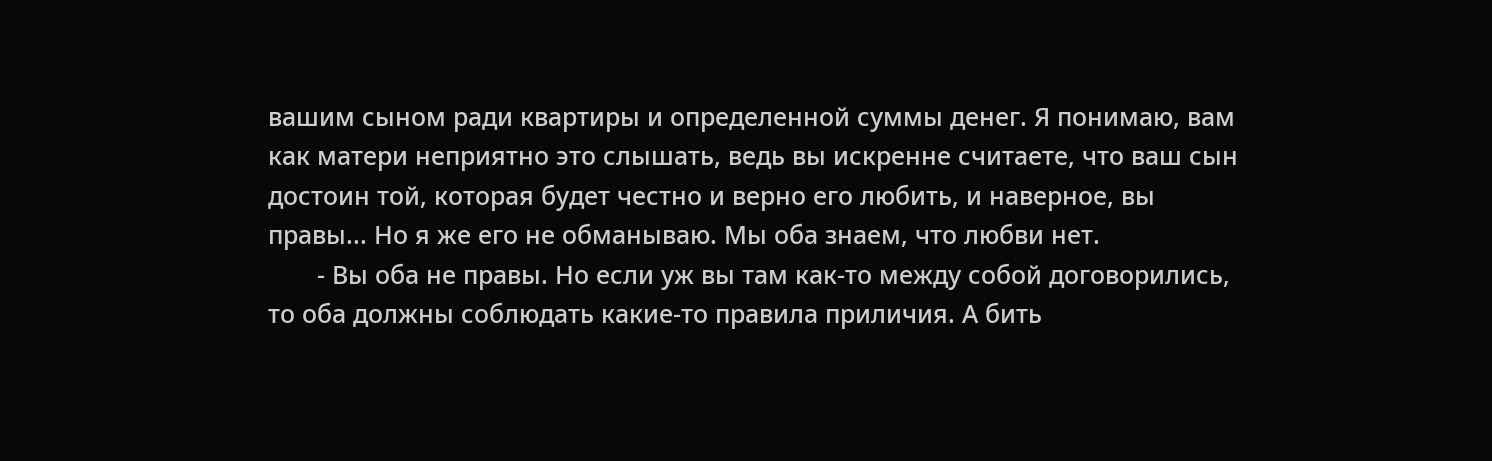вашим сыном ради квартиры и определенной суммы денег. Я понимаю, вам как матери неприятно это слышать, ведь вы искренне считаете, что ваш сын достоин той, которая будет честно и верно его любить, и наверное, вы правы... Но я же его не обманываю. Мы оба знаем, что любви нет.
       - Вы оба не правы. Но если уж вы там как-то между собой договорились, то оба должны соблюдать какие-то правила приличия. А бить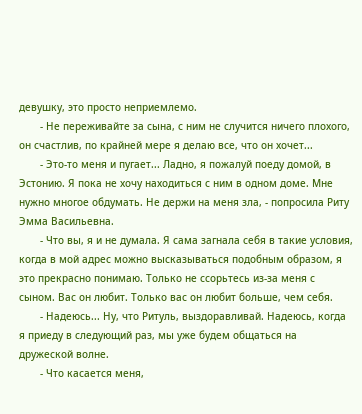девушку, это просто неприемлемо.
       - Не переживайте за сына, с ним не случится ничего плохого, он счастлив, по крайней мере я делаю все, что он хочет...
       - Это-то меня и пугает... Ладно, я пожалуй поеду домой, в Эстонию. Я пока не хочу находиться с ним в одном доме. Мне нужно многое обдумать. Не держи на меня зла, - попросила Риту Эмма Васильевна.
       - Что вы, я и не думала. Я сама загнала себя в такие условия, когда в мой адрес можно высказываться подобным образом, я это прекрасно понимаю. Только не ссорьтесь из-за меня с сыном. Вас он любит. Только вас он любит больше, чем себя.
       - Надеюсь... Ну, что Ритуль, выздоравливай. Надеюсь, когда я приеду в следующий раз, мы уже будем общаться на дружеской волне.
       - Что касается меня,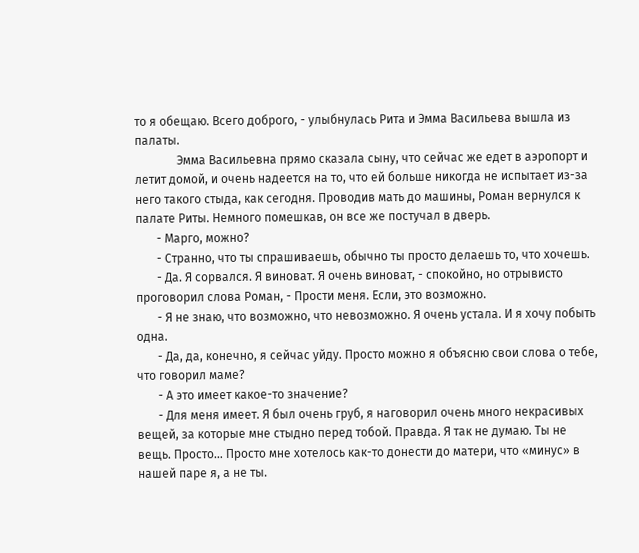то я обещаю. Всего доброго, - улыбнулась Рита и Эмма Васильева вышла из палаты.
              Эмма Васильевна прямо сказала сыну, что сейчас же едет в аэропорт и летит домой, и очень надеется на то, что ей больше никогда не испытает из-за него такого стыда, как сегодня. Проводив мать до машины, Роман вернулся к палате Риты. Немного помешкав, он все же постучал в дверь.
       - Марго, можно?
       - Странно, что ты спрашиваешь, обычно ты просто делаешь то, что хочешь.
       - Да. Я сорвался. Я виноват. Я очень виноват, - спокойно, но отрывисто проговорил слова Роман, - Прости меня. Если, это возможно.
       - Я не знаю, что возможно, что невозможно. Я очень устала. И я хочу побыть одна.
       - Да, да, конечно, я сейчас уйду. Просто можно я объясню свои слова о тебе, что говорил маме?
       - А это имеет какое-то значение?
       - Для меня имеет. Я был очень груб, я наговорил очень много некрасивых вещей, за которые мне стыдно перед тобой. Правда. Я так не думаю. Ты не вещь. Просто… Просто мне хотелось как-то донести до матери, что «минус» в нашей паре я, а не ты.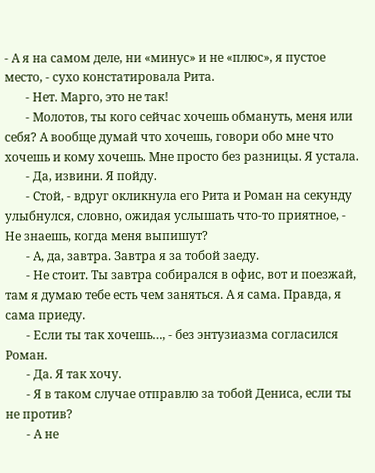- А я на самом деле, ни «минус» и не «плюс», я пустое место, - сухо констатировала Рита.
       - Нет. Марго, это не так!
       - Молотов, ты кого сейчас хочешь обмануть, меня или себя? А вообще думай что хочешь, говори обо мне что хочешь и кому хочешь. Мне просто без разницы. Я устала.
       - Да, извини. Я пойду.
       - Стой, - вдруг окликнула его Рита и Роман на секунду улыбнулся, словно, ожидая услышать что-то приятное, - Не знаешь, когда меня выпишут?
       - А, да, завтра. Завтра я за тобой заеду.
       - Не стоит. Ты завтра собирался в офис, вот и поезжай, там я думаю тебе есть чем заняться. А я сама. Правда, я сама приеду.
       - Если ты так хочешь…, - без энтузиазма согласился Роман.
       - Да. Я так хочу.
       - Я в таком случае отправлю за тобой Дениса, если ты не против?
       - А не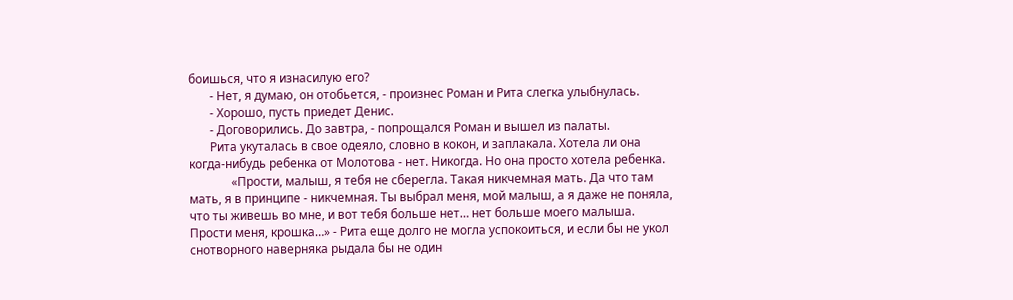боишься, что я изнасилую его?
       - Нет, я думаю, он отобьется, - произнес Роман и Рита слегка улыбнулась.
       - Хорошо, пусть приедет Денис.
       - Договорились. До завтра, - попрощался Роман и вышел из палаты.
       Рита укуталась в свое одеяло, словно в кокон, и заплакала. Хотела ли она когда-нибудь ребенка от Молотова - нет. Никогда. Но она просто хотела ребенка.
              «Прости, малыш, я тебя не сберегла. Такая никчемная мать. Да что там мать, я в принципе - никчемная. Ты выбрал меня, мой малыш, а я даже не поняла, что ты живешь во мне, и вот тебя больше нет… нет больше моего малыша. Прости меня, крошка…» - Рита еще долго не могла успокоиться, и если бы не укол снотворного наверняка рыдала бы не один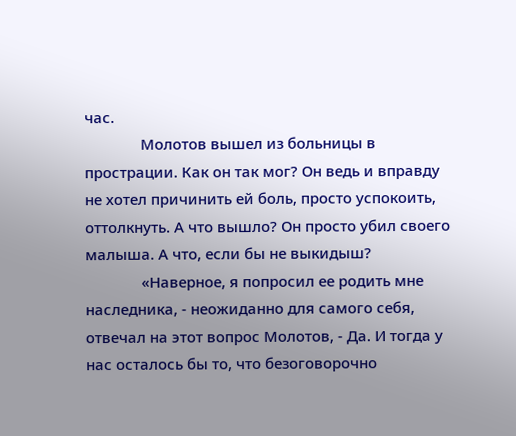час.
              Молотов вышел из больницы в прострации. Как он так мог? Он ведь и вправду не хотел причинить ей боль, просто успокоить, оттолкнуть. А что вышло? Он просто убил своего малыша. А что, если бы не выкидыш?
              «Наверное, я попросил ее родить мне наследника, - неожиданно для самого себя, отвечал на этот вопрос Молотов, - Да. И тогда у нас осталось бы то, что безоговорочно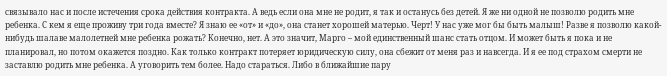связывало нас и после истечения срока действия контракта. А ведь если она мне не родит, я так и останусь без детей. Я же ни одной не позволю родить мне ребенка. С кем я еще проживу три года вместе? Я знаю ее «от» и «до», она станет хорошей матерью. Черт! У нас уже мог бы быть малыш! Разве я позволю какой-нибудь шалаве малолетней мне ребенка рожать? Конечно, нет. А это значит, Марго – мой единственный шанс стать отцом. И может быть я пока и не планировал, но потом окажется поздно. Как только контракт потеряет юридическую силу, она сбежит от меня раз и навсегда. И я ее под страхом смерти не заставлю родить мне ребенка. А уговорить тем более. Надо стараться. Либо в ближайшие пару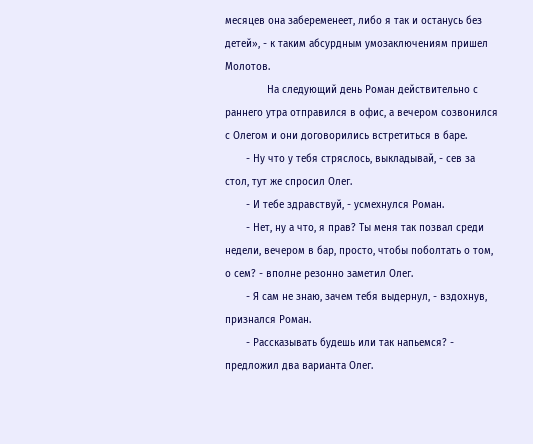месяцев она забеременеет, либо я так и останусь без детей», - к таким абсурдным умозаключениям пришел Молотов.
              На следующий день Роман действительно с раннего утра отправился в офис, а вечером созвонился с Олегом и они договорились встретиться в баре.
       - Ну что у тебя стряслось, выкладывай, - сев за стол, тут же спросил Олег.
       - И тебе здравствуй, - усмехнулся Роман.
       - Нет, ну а что, я прав? Ты меня так позвал среди недели, вечером в бар, просто, чтобы поболтать о том, о сем? - вполне резонно заметил Олег.
       - Я сам не знаю, зачем тебя выдернул, - вздохнув, признался Роман.
       - Рассказывать будешь или так напьемся? - предложил два варианта Олег.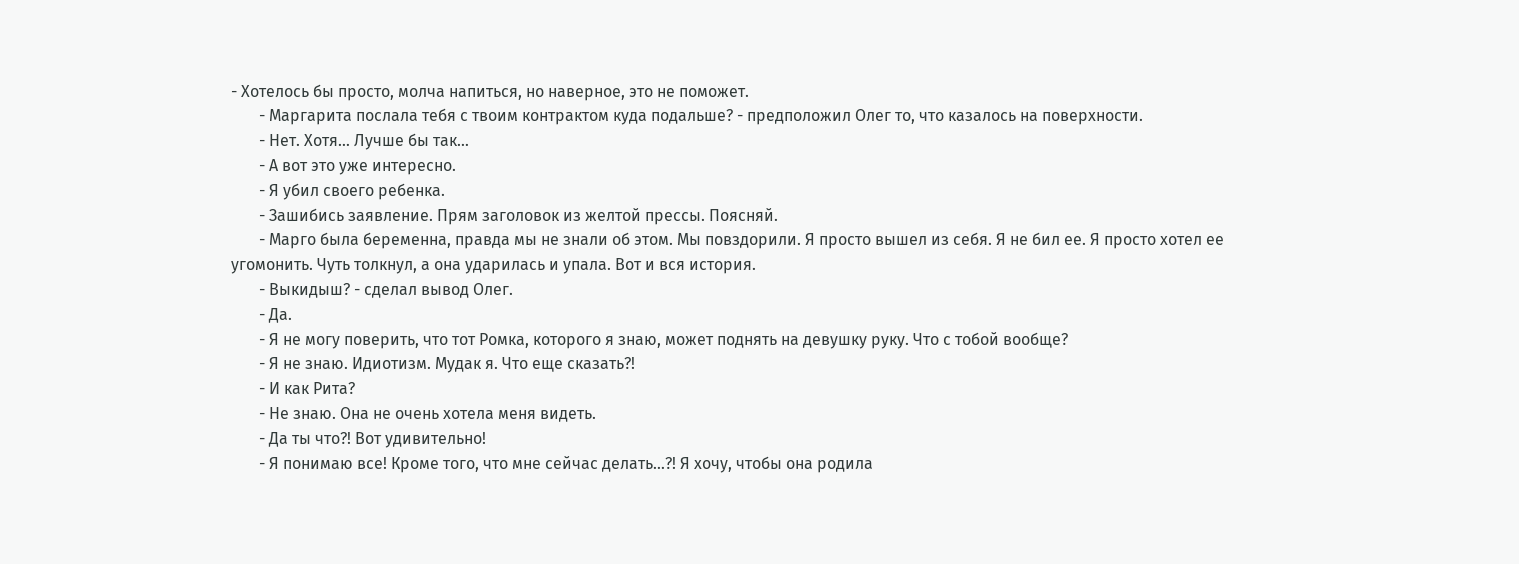- Хотелось бы просто, молча напиться, но наверное, это не поможет.
       - Маргарита послала тебя с твоим контрактом куда подальше? - предположил Олег то, что казалось на поверхности.
       - Нет. Хотя… Лучше бы так…
       - А вот это уже интересно.
       - Я убил своего ребенка.
       - Зашибись заявление. Прям заголовок из желтой прессы. Поясняй.
       - Марго была беременна, правда мы не знали об этом. Мы повздорили. Я просто вышел из себя. Я не бил ее. Я просто хотел ее угомонить. Чуть толкнул, а она ударилась и упала. Вот и вся история.
       - Выкидыш? - сделал вывод Олег.
       - Да.
       - Я не могу поверить, что тот Ромка, которого я знаю, может поднять на девушку руку. Что с тобой вообще?
       - Я не знаю. Идиотизм. Мудак я. Что еще сказать?!
       - И как Рита?
       - Не знаю. Она не очень хотела меня видеть.
       - Да ты что?! Вот удивительно!
       - Я понимаю все! Кроме того, что мне сейчас делать…?! Я хочу, чтобы она родила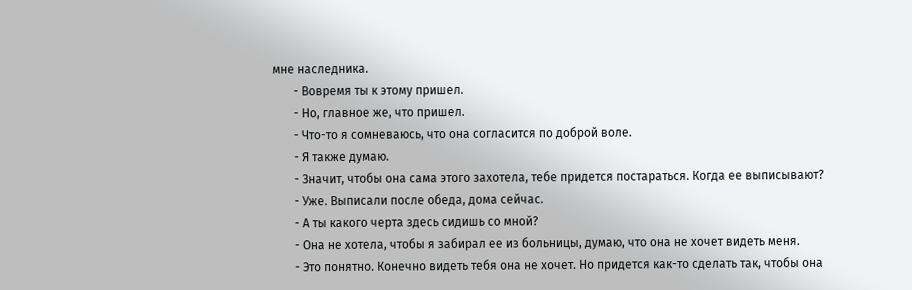мне наследника.
       - Вовремя ты к этому пришел.
       - Но, главное же, что пришел.
       - Что-то я сомневаюсь, что она согласится по доброй воле.
       - Я также думаю.
       - Значит, чтобы она сама этого захотела, тебе придется постараться. Когда ее выписывают?
       - Уже. Выписали после обеда, дома сейчас.
       - А ты какого черта здесь сидишь со мной?
       - Она не хотела, чтобы я забирал ее из больницы, думаю, что она не хочет видеть меня.
       - Это понятно. Конечно видеть тебя она не хочет. Но придется как-то сделать так, чтобы она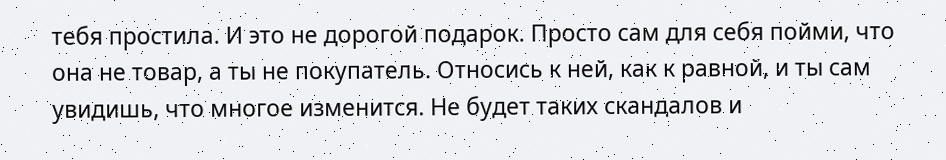тебя простила. И это не дорогой подарок. Просто сам для себя пойми, что она не товар, а ты не покупатель. Относись к ней, как к равной, и ты сам увидишь, что многое изменится. Не будет таких скандалов и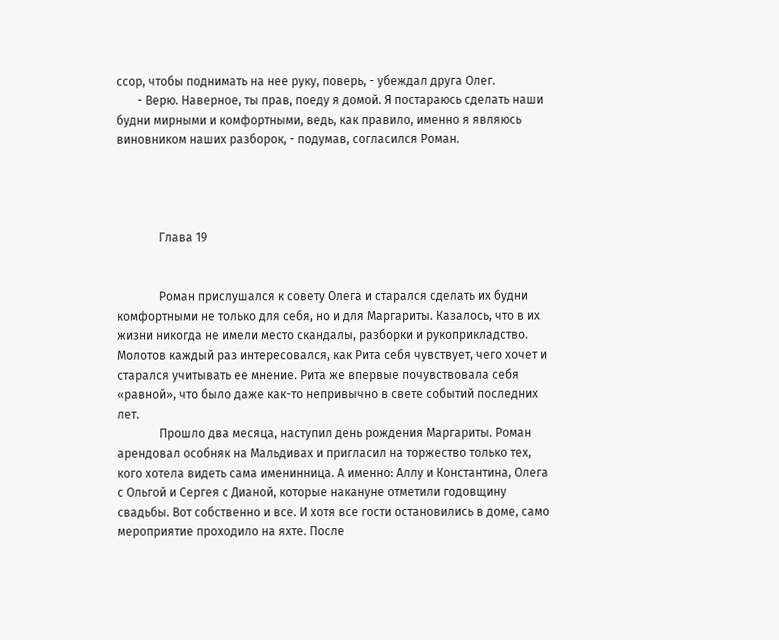ссор, чтобы поднимать на нее руку, поверь, - убеждал друга Олег.
       - Верю. Наверное, ты прав, поеду я домой. Я постараюсь сделать наши будни мирными и комфортными, ведь, как правило, именно я являюсь виновником наших разборок, - подумав, согласился Роман.




              Глава 19


              Роман прислушался к совету Олега и старался сделать их будни комфортными не только для себя, но и для Маргариты. Казалось, что в их жизни никогда не имели место скандалы, разборки и рукоприкладство. Молотов каждый раз интересовался, как Рита себя чувствует, чего хочет и старался учитывать ее мнение. Рита же впервые почувствовала себя «равной», что было даже как-то непривычно в свете событий последних лет.
              Прошло два месяца, наступил день рождения Маргариты. Роман арендовал особняк на Мальдивах и пригласил на торжество только тех, кого хотела видеть сама именинница. А именно: Аллу и Константина, Олега с Ольгой и Сергея с Дианой, которые накануне отметили годовщину свадьбы. Вот собственно и все. И хотя все гости остановились в доме, само мероприятие проходило на яхте. После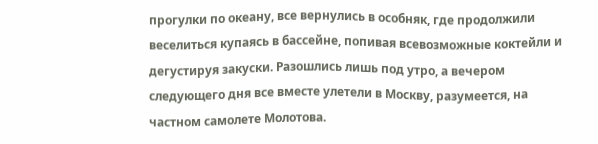прогулки по океану, все вернулись в особняк, где продолжили веселиться купаясь в бассейне, попивая всевозможные коктейли и дегустируя закуски. Разошлись лишь под утро, а вечером следующего дня все вместе улетели в Москву, разумеется, на частном самолете Молотова.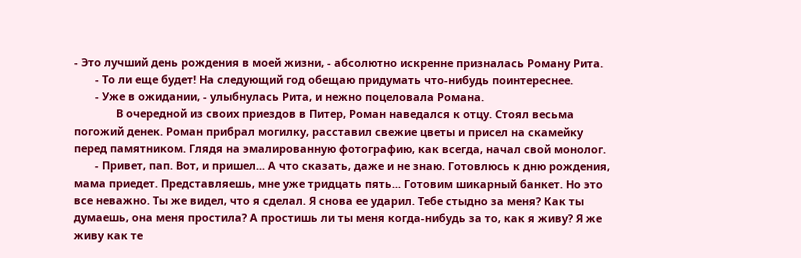- Это лучший день рождения в моей жизни, - абсолютно искренне призналась Роману Рита.
       - То ли еще будет! На следующий год обещаю придумать что-нибудь поинтереснее.
       - Уже в ожидании, - улыбнулась Рита, и нежно поцеловала Романа.
              В очередной из своих приездов в Питер, Роман наведался к отцу. Стоял весьма погожий денек. Роман прибрал могилку, расставил свежие цветы и присел на скамейку перед памятником. Глядя на эмалированную фотографию, как всегда, начал свой монолог.
       - Привет, пап. Вот, и пришел... А что сказать, даже и не знаю. Готовлюсь к дню рождения, мама приедет. Представляешь, мне уже тридцать пять... Готовим шикарный банкет. Но это все неважно. Ты же видел, что я сделал. Я снова ее ударил. Тебе стыдно за меня? Как ты думаешь, она меня простила? А простишь ли ты меня когда-нибудь за то, как я живу? Я же живу как те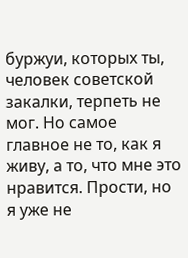буржуи, которых ты, человек советской закалки, терпеть не мог. Но самое главное не то, как я живу, а то, что мне это нравится. Прости, но я уже не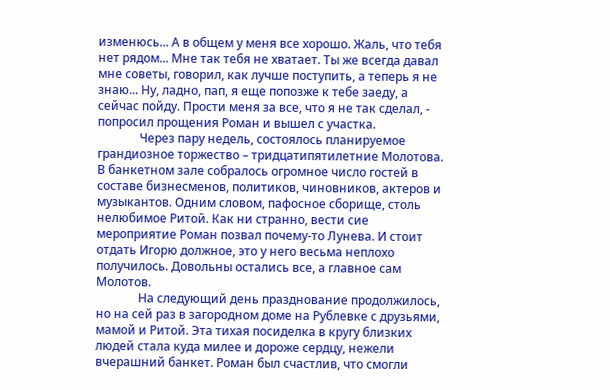изменюсь... А в общем у меня все хорошо. Жаль, что тебя нет рядом... Мне так тебя не хватает. Ты же всегда давал мне советы, говорил, как лучше поступить, а теперь я не знаю... Ну, ладно, пап, я еще попозже к тебе заеду, а сейчас пойду. Прости меня за все, что я не так сделал, - попросил прощения Роман и вышел с участка.
              Через пару недель, состоялось планируемое грандиозное торжество – тридцатипятилетние Молотова. В банкетном зале собралось огромное число гостей в составе бизнесменов, политиков, чиновников, актеров и музыкантов. Одним словом, пафосное сборище, столь нелюбимое Ритой. Как ни странно, вести сие мероприятие Роман позвал почему-то Лунева. И стоит отдать Игорю должное, это у него весьма неплохо получилось. Довольны остались все, а главное сам Молотов.
              На следующий день празднование продолжилось, но на сей раз в загородном доме на Рублевке с друзьями, мамой и Ритой. Эта тихая посиделка в кругу близких людей стала куда милее и дороже сердцу, нежели вчерашний банкет. Роман был счастлив, что смогли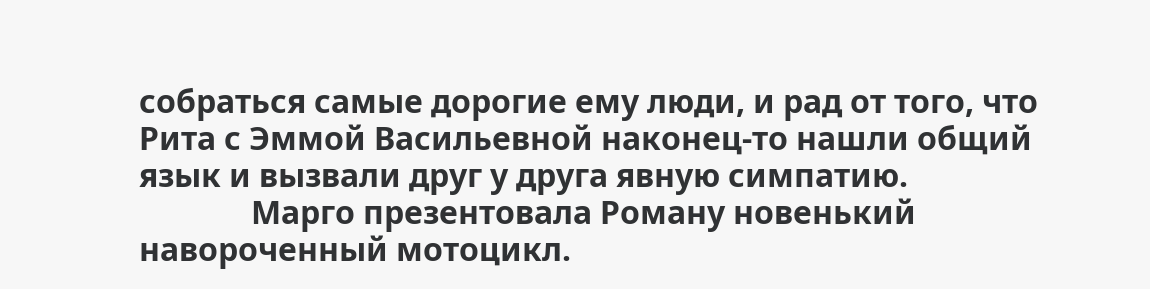собраться самые дорогие ему люди, и рад от того, что Рита с Эммой Васильевной наконец-то нашли общий язык и вызвали друг у друга явную симпатию.
              Марго презентовала Роману новенький навороченный мотоцикл.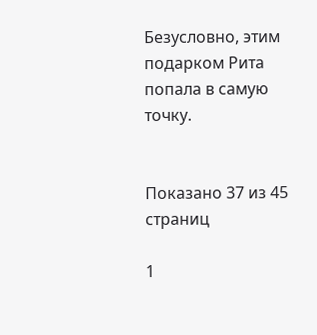Безусловно, этим подарком Рита попала в самую точку.


Показано 37 из 45 страниц

1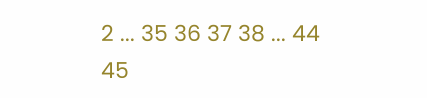2 ... 35 36 37 38 ... 44 45